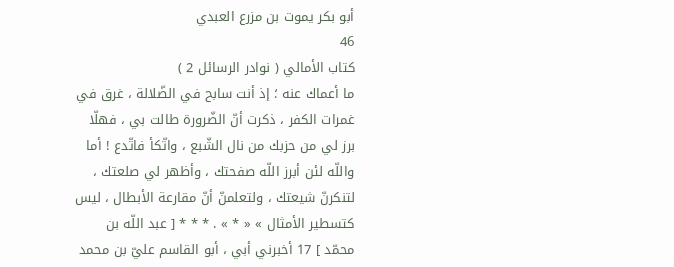أبو بكر يموت بن مزرع العبدي
46
كتاب الأمالي ( نوادر الرسائل 2 )
ما أعماك عنه ؛ إذ أنت سابح في الضّلالة ، غرق في غمرات الكفر ، ذكرت أنّ الضّرورة طالت بي ، فهلّا برز لي من حزبك من نال الشّبع ، واتّكأ فاتّدع ! أما واللّه لئن أبرز اللّه صفحتك ، وأظهر لي صلعتك ، لتنكرنّ شيعتك ، ولتعلمنّ أنّ مقارعة الأبطال ، ليس كتسطير الأمثال » « * » . * * * [ عبد اللّه بن محمّد ] 17 أخبرني أبي ، أبو القاسم عليّ بن محمد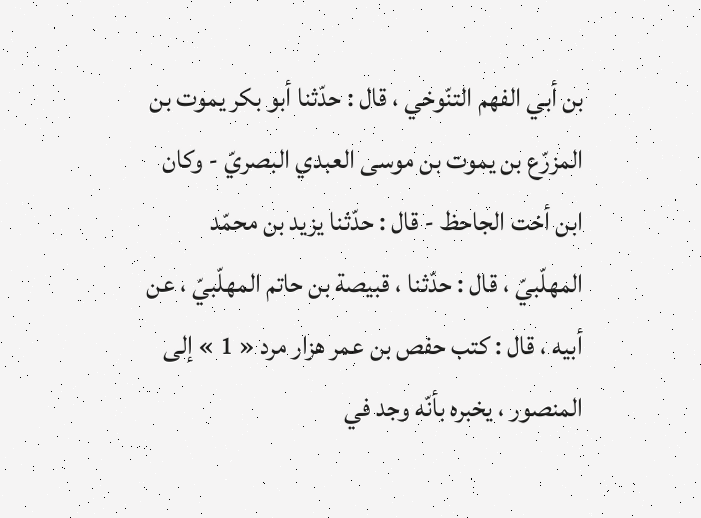بن أبي الفهم التنّوخي ، قال : حدّثنا أبو بكر يموت بن المزرّع بن يموت بن موسى العبدي البصريّ - وكان ابن أخت الجاحظ - قال : حدّثنا يزيد بن محمّد المهلّبيّ ، قال : حدّثنا ، قبيصة بن حاتم المهلّبيّ ، عن أبيه ، قال : كتب حفص بن عمر هزار مرد « 1 » إلى المنصور ، يخبره بأنّه وجد في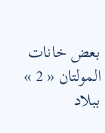بعض خانات المولتان « 2 » ببلاد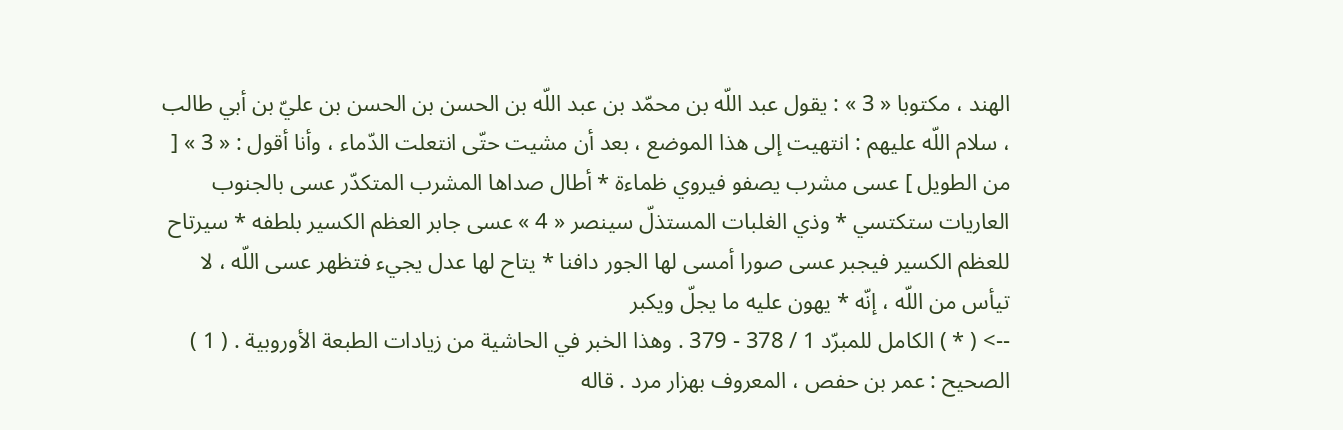الهند ، مكتوبا « 3 » : يقول عبد اللّه بن محمّد بن عبد اللّه بن الحسن بن الحسن بن عليّ بن أبي طالب ، سلام اللّه عليهم : انتهيت إلى هذا الموضع ، بعد أن مشيت حتّى انتعلت الدّماء ، وأنا أقول : « 3 » [ من الطويل ] عسى مشرب يصفو فيروي ظماءة * أطال صداها المشرب المتكدّر عسى بالجنوب العاريات ستكتسي * وذي الغلبات المستذلّ سينصر « 4 » عسى جابر العظم الكسير بلطفه * سيرتاح للعظم الكسير فيجبر عسى صورا أمسى لها الجور دافنا * يتاح لها عدل يجيء فتظهر عسى اللّه ، لا تيأس من اللّه ، إنّه * يهون عليه ما يجلّ ويكبر
--> ( * ) الكامل للمبرّد 1 / 378 - 379 . وهذا الخبر في الحاشية من زيادات الطبعة الأوروبية . ( 1 ) الصحيح : عمر بن حفص ، المعروف بهزار مرد . قاله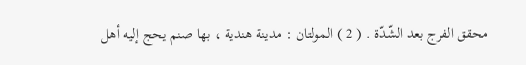محقق الفرج بعد الشّدّة . ( 2 ) المولتان : مدينة هندية ، بها صنم يحج إليه أهل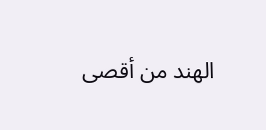الهند من أقصى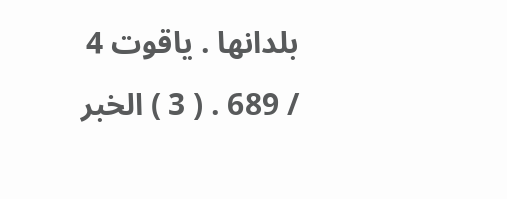بلدانها . ياقوت 4 / 689 . ( 3 ) الخبر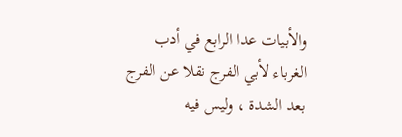والأبيات عدا الرابع في أدب الغرباء لأبي الفرج نقلا عن الفرج بعد الشدة ، وليس فيه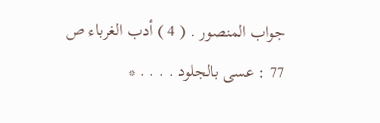جواب المنصور . ( 4 ) أدب الغرباء ص 77 : عسى بالجلود . . . . *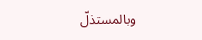وبالمستذلّ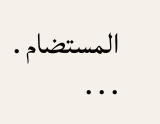المستضام . . . .